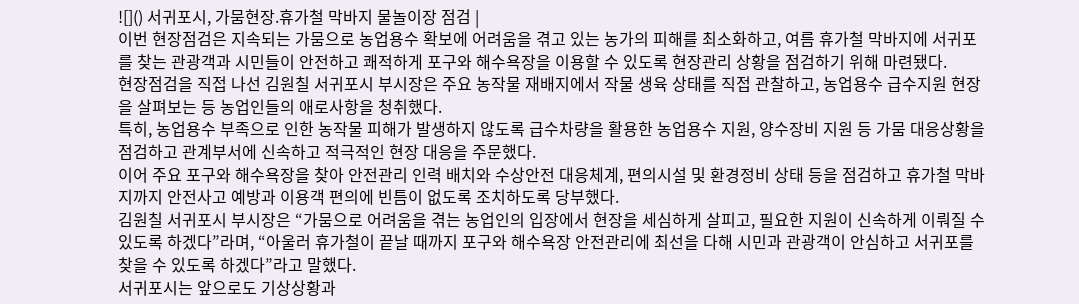![]() 서귀포시, 가뭄현장.휴가철 막바지 물놀이장 점검 |
이번 현장점검은 지속되는 가뭄으로 농업용수 확보에 어려움을 겪고 있는 농가의 피해를 최소화하고, 여름 휴가철 막바지에 서귀포를 찾는 관광객과 시민들이 안전하고 쾌적하게 포구와 해수욕장을 이용할 수 있도록 현장관리 상황을 점검하기 위해 마련됐다.
현장점검을 직접 나선 김원칠 서귀포시 부시장은 주요 농작물 재배지에서 작물 생육 상태를 직접 관찰하고, 농업용수 급수지원 현장을 살펴보는 등 농업인들의 애로사항을 청취했다.
특히, 농업용수 부족으로 인한 농작물 피해가 발생하지 않도록 급수차량을 활용한 농업용수 지원, 양수장비 지원 등 가뭄 대응상황을 점검하고 관계부서에 신속하고 적극적인 현장 대응을 주문했다.
이어 주요 포구와 해수욕장을 찾아 안전관리 인력 배치와 수상안전 대응체계, 편의시설 및 환경정비 상태 등을 점검하고 휴가철 막바지까지 안전사고 예방과 이용객 편의에 빈틈이 없도록 조치하도록 당부했다.
김원칠 서귀포시 부시장은 “가뭄으로 어려움을 겪는 농업인의 입장에서 현장을 세심하게 살피고, 필요한 지원이 신속하게 이뤄질 수 있도록 하겠다”라며, “아울러 휴가철이 끝날 때까지 포구와 해수욕장 안전관리에 최선을 다해 시민과 관광객이 안심하고 서귀포를 찾을 수 있도록 하겠다”라고 말했다.
서귀포시는 앞으로도 기상상황과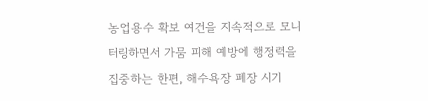농업용수 확보 여건을 지속적으로 모니터링하면서 가뭄 피해 예방에 행정력을 집중하는 한편, 해수욕장 폐장 시기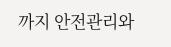까지 안전관리와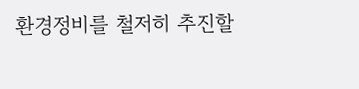환경정비를 철저히 추진할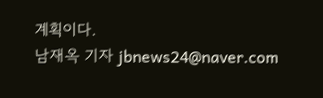계획이다.
남재옥 기자 jbnews24@naver.com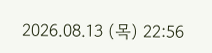2026.08.13 (목) 22:56